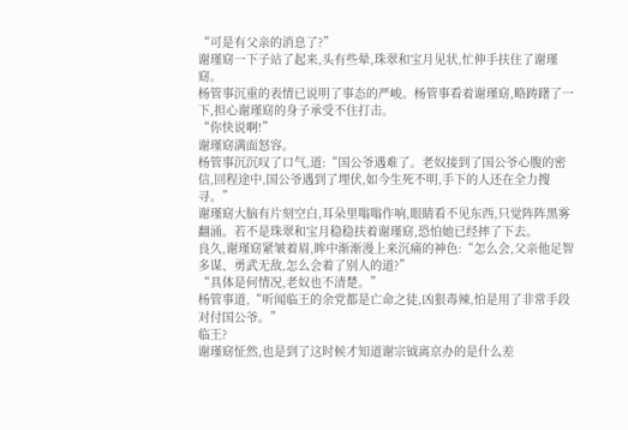“可是有父亲的消息了?”
谢瑾窈一下子站了起来,头有些晕,珠翠和宝月见状,忙伸手扶住了谢瑾窈。
杨管事沉重的表情已说明了事态的严峻。杨管事看着谢瑾窈,略踌躇了一下,担心谢瑾窈的身子承受不住打击。
“你快说啊!”
谢瑾窈满面怒容。
杨管事沉沉叹了口气,道:“国公爷遇难了。老奴接到了国公爷心腹的密信,回程途中,国公爷遇到了埋伏,如今生死不明,手下的人还在全力搜寻。”
谢瑾窈大脑有片刻空白,耳朵里嗡嗡作响,眼睛看不见东西,只觉阵阵黑雾翻涌。若不是珠翠和宝月稳稳扶着谢瑾窈,恐怕她已经摔了下去。
良久,谢瑾窈紧皱着眉,眸中渐渐漫上来沉痛的神色:“怎么会,父亲他足智多谋、勇武无敌,怎么会着了别人的道?”
“具体是何情况,老奴也不清楚。”
杨管事道,“听闻临王的余党都是亡命之徒,凶狠毒辣,怕是用了非常手段对付国公爷。”
临王?
谢瑾窈怔然,也是到了这时候才知道谢宗钺离京办的是什么差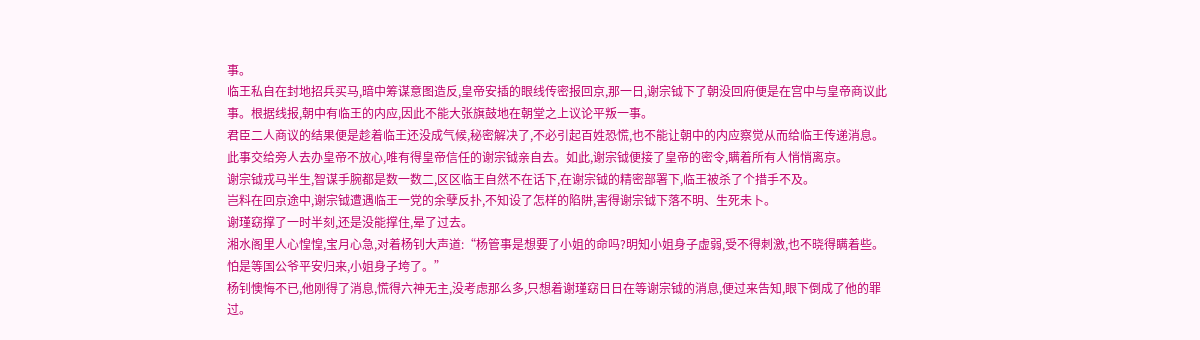事。
临王私自在封地招兵买马,暗中筹谋意图造反,皇帝安插的眼线传密报回京,那一日,谢宗钺下了朝没回府便是在宫中与皇帝商议此事。根据线报,朝中有临王的内应,因此不能大张旗鼓地在朝堂之上议论平叛一事。
君臣二人商议的结果便是趁着临王还没成气候,秘密解决了,不必引起百姓恐慌,也不能让朝中的内应察觉从而给临王传递消息。
此事交给旁人去办皇帝不放心,唯有得皇帝信任的谢宗钺亲自去。如此,谢宗钺便接了皇帝的密令,瞒着所有人悄悄离京。
谢宗钺戎马半生,智谋手腕都是数一数二,区区临王自然不在话下,在谢宗钺的精密部署下,临王被杀了个措手不及。
岂料在回京途中,谢宗钺遭遇临王一党的余孽反扑,不知设了怎样的陷阱,害得谢宗钺下落不明、生死未卜。
谢瑾窈撑了一时半刻,还是没能撑住,晕了过去。
湘水阁里人心惶惶,宝月心急,对着杨钊大声道:“杨管事是想要了小姐的命吗?明知小姐身子虚弱,受不得刺激,也不晓得瞒着些。怕是等国公爷平安归来,小姐身子垮了。”
杨钊懊悔不已,他刚得了消息,慌得六神无主,没考虑那么多,只想着谢瑾窈日日在等谢宗钺的消息,便过来告知,眼下倒成了他的罪过。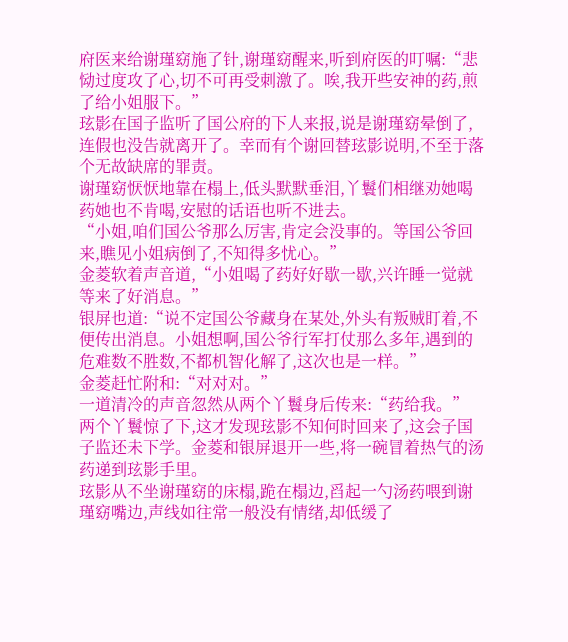府医来给谢瑾窈施了针,谢瑾窈醒来,听到府医的叮嘱:“悲恸过度攻了心,切不可再受刺激了。唉,我开些安神的药,煎了给小姐服下。”
玹影在国子监听了国公府的下人来报,说是谢瑾窈晕倒了,连假也没告就离开了。幸而有个谢回替玹影说明,不至于落个无故缺席的罪责。
谢瑾窈恹恹地靠在榻上,低头默默垂泪,丫鬟们相继劝她喝药她也不肯喝,安慰的话语也听不进去。
“小姐,咱们国公爷那么厉害,肯定会没事的。等国公爷回来,瞧见小姐病倒了,不知得多忧心。”
金菱软着声音道,“小姐喝了药好好歇一歇,兴许睡一觉就等来了好消息。”
银屏也道:“说不定国公爷藏身在某处,外头有叛贼盯着,不便传出消息。小姐想啊,国公爷行军打仗那么多年,遇到的危难数不胜数,不都机智化解了,这次也是一样。”
金菱赶忙附和:“对对对。”
一道清冷的声音忽然从两个丫鬟身后传来:“药给我。”
两个丫鬟惊了下,这才发现玹影不知何时回来了,这会子国子监还未下学。金菱和银屏退开一些,将一碗冒着热气的汤药递到玹影手里。
玹影从不坐谢瑾窈的床榻,跪在榻边,舀起一勺汤药喂到谢瑾窈嘴边,声线如往常一般没有情绪,却低缓了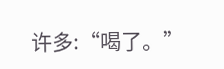许多:“喝了。”